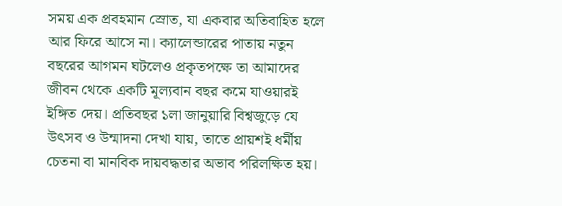সময় এক প্রবহমান স্রোত, যা একবার অতিবাহিত হলে আর ফিরে আসে না। ক্যালেন্ডারের পাতায় নতুন বছরের আগমন ঘটলেও প্রকৃতপক্ষে তা আমাদের জীবন থেকে একটি মূল্যবান বছর কমে যাওয়ারই ইঙ্গিত দেয়। প্রতিবছর ১লা জানুয়ারি বিশ্বজুড়ে যে উৎসব ও উন্মাদনা দেখা যায়, তাতে প্রায়শই ধর্মীয় চেতনা বা মানবিক দায়বদ্ধতার অভাব পরিলক্ষিত হয়।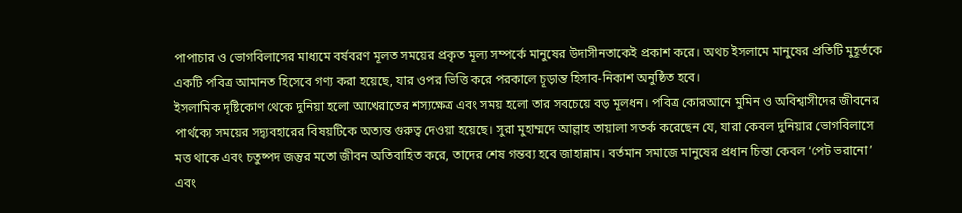পাপাচার ও ভোগবিলাসের মাধ্যমে বর্ষবরণ মূলত সময়ের প্রকৃত মূল্য সম্পর্কে মানুষের উদাসীনতাকেই প্রকাশ করে। অথচ ইসলামে মানুষের প্রতিটি মুহূর্তকে একটি পবিত্র আমানত হিসেবে গণ্য করা হয়েছে, যার ওপর ভিত্তি করে পরকালে চূড়ান্ত হিসাব-নিকাশ অনুষ্ঠিত হবে।
ইসলামিক দৃষ্টিকোণ থেকে দুনিয়া হলো আখেরাতের শস্যক্ষেত্র এবং সময় হলো তার সবচেয়ে বড় মূলধন। পবিত্র কোরআনে মুমিন ও অবিশ্বাসীদের জীবনের পার্থক্যে সময়ের সদ্ব্যবহারের বিষয়টিকে অত্যন্ত গুরুত্ব দেওয়া হয়েছে। সুরা মুহাম্মদে আল্লাহ তায়ালা সতর্ক করেছেন যে, যারা কেবল দুনিয়ার ভোগবিলাসে মত্ত থাকে এবং চতুষ্পদ জন্তুর মতো জীবন অতিবাহিত করে, তাদের শেষ গন্তব্য হবে জাহান্নাম। বর্তমান সমাজে মানুষের প্রধান চিন্তা কেবল ‘পেট ভরানো’ এবং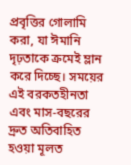প্রবৃত্তির গোলামি করা, যা ঈমানি দৃঢ়তাকে ক্রমেই ম্লান করে দিচ্ছে। সময়ের এই বরকতহীনতা এবং মাস-বছরের দ্রুত অতিবাহিত হওয়া মূলত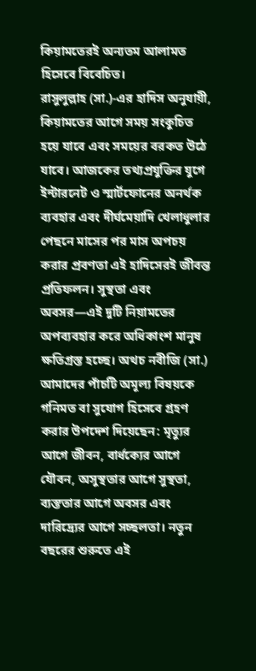কিয়ামতেরই অন্যতম আলামত হিসেবে বিবেচিত।
রাসুলুল্লাহ (সা.)-এর হাদিস অনুযায়ী, কিয়ামতের আগে সময় সংকুচিত হয়ে যাবে এবং সময়ের বরকত উঠে যাবে। আজকের তথ্যপ্রযুক্তির যুগে ইন্টারনেট ও স্মার্টফোনের অনর্থক ব্যবহার এবং দীর্ঘমেয়াদি খেলাধুলার পেছনে মাসের পর মাস অপচয় করার প্রবণতা এই হাদিসেরই জীবন্ত প্রতিফলন। সুস্থতা এবং অবসর—এই দুটি নিয়ামতের অপব্যবহার করে অধিকাংশ মানুষ ক্ষতিগ্রস্ত হচ্ছে। অথচ নবীজি (সা.) আমাদের পাঁচটি অমূল্য বিষয়কে গনিমত বা সুযোগ হিসেবে গ্রহণ করার উপদেশ দিয়েছেন: মৃত্যুর আগে জীবন, বার্ধক্যের আগে যৌবন, অসুস্থতার আগে সুস্থতা, ব্যস্ততার আগে অবসর এবং দারিদ্র্যের আগে সচ্ছলতা। নতুন বছরের শুরুতে এই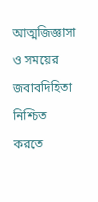আত্মজিজ্ঞাসা ও সময়ের জবাবদিহিতা নিশ্চিত করতে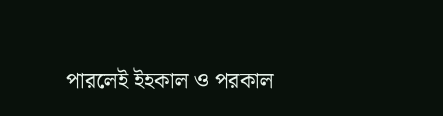পারলেই ইহকাল ও পরকাল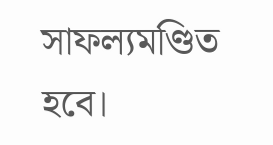সাফল্যমণ্ডিত হবে।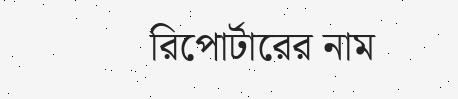রিপোর্টারের নাম